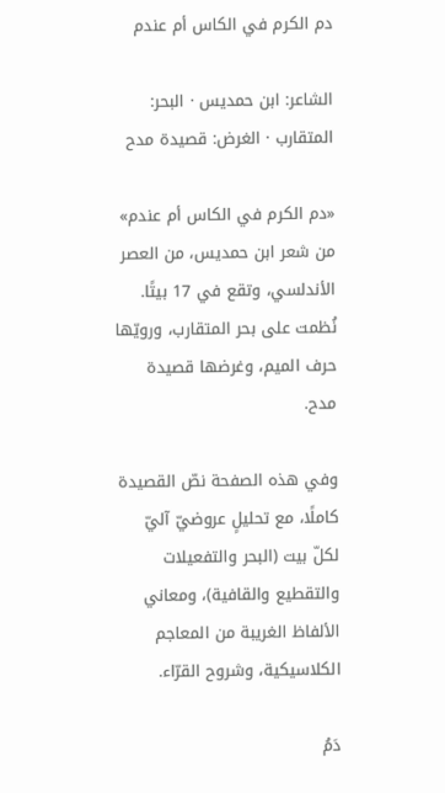دم الكرم في الكاس أم عندم

الشاعر: ابن حمديس · البحر: المتقارب · الغرض: قصيدة مدح

«دم الكرم في الكاس أم عندم» من شعر ابن حمديس، من العصر الأندلسي، وتقع في 17 بيتًا. نُظمت على بحر المتقارب، ورويّها حرف الميم، وغرضها قصيدة مدح.

وفي هذه الصفحة نصّ القصيدة كاملًا، مع تحليلٍ عروضيّ آليّ لكلّ بيت (البحر والتفعيلات والتقطيع والقافية)، ومعاني الألفاظ الغريبة من المعاجم الكلاسيكية، وشروح القرّاء.

دَمُ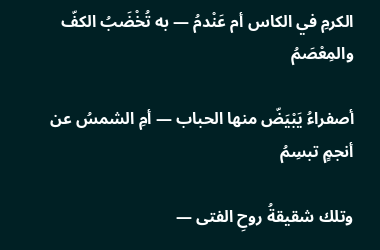الكرمِ في الكاس أم عَنْدمُ — به تُخْضَبُ الكفّ والمِعْصَمُ

أصفراءُ يَبْيَضّ منها الحباب — أمِ الشمسُ عن أنجمٍ تبسِمُ

وتلك شقيقةُ روحِ الفتى —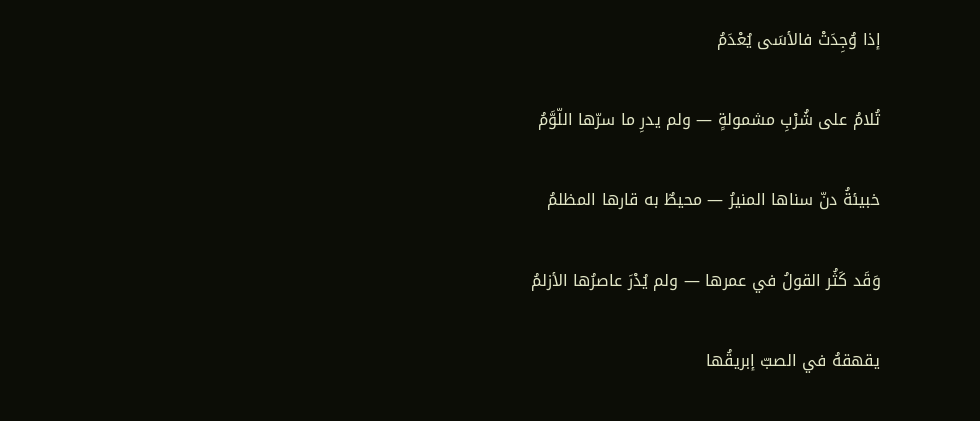إذا وُجِدَتْ فالأسَى يُعْدَمُ

تُلامُ على شُرْبِ مشمولةٍ — ولم يدرِ ما سرّها اللّوَّمُ

خبيئةُ دنّ سناها المنيرُ — محيطٌ به قارها المظلمُ

وَقَد كَثُر القولُ في عمرها — ولم يُدْرَ عاصرُها الأزلمُ

يقهقهُ في الصبّ إبريقُها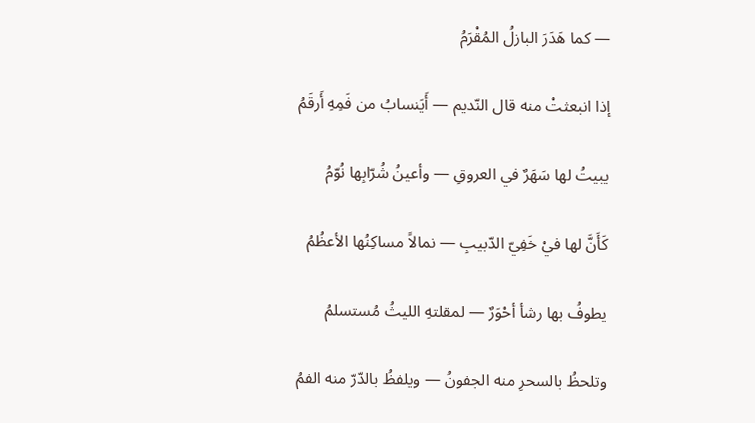— كما هَدَرَ البازلُ المُقْرَمُ

إذا انبعثتْ منه قال النّديم — أَيَنسابُ من فَمِهِ أَرقَمُ

يبيتُ لها سَهَرٌ في العروقِ — وأعينُ شُرّابِها نُوّمُ

كَأَنَّ لها فيْ خَفِيّ الدّبيبِ — نمالاً مساكِنُها الأعظُمُ

يطوفُ بها رشأ أحْوَرٌ — لمقلتهِ الليثُ مُستسلمُ

وتلحظُ بالسحرِ منه الجفونُ — ويلفظُ بالدّرّ منه الفمُ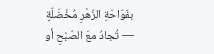بفَوّاحَةِ الزّهْرِ مُخْضَلّةٍ — تُجادُ معَ الصّبْحِ أو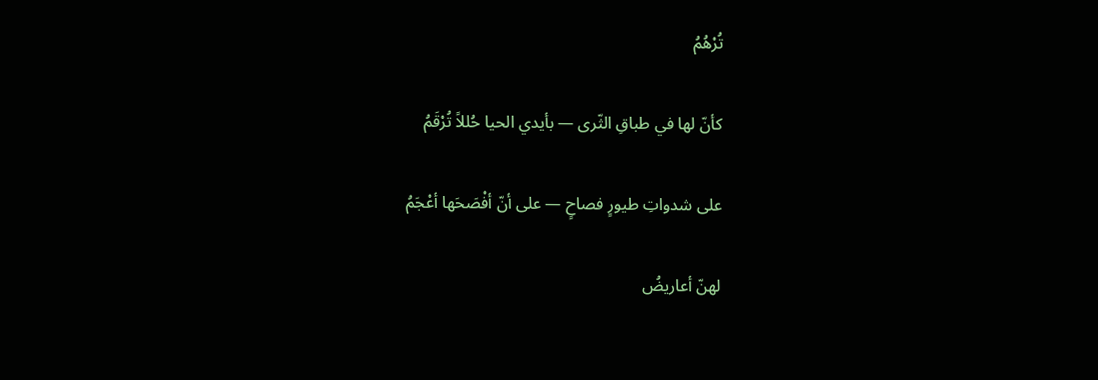تُرْهُمُ

كأنّ لها في طباقِ الثّرى — بأيدي الحيا حُللاً تُرْقَمُ

على شدواتِ طيورٍ فصاحٍ — على أنّ أفْصَحَها أعْجَمُ

لهنّ أعاريضُ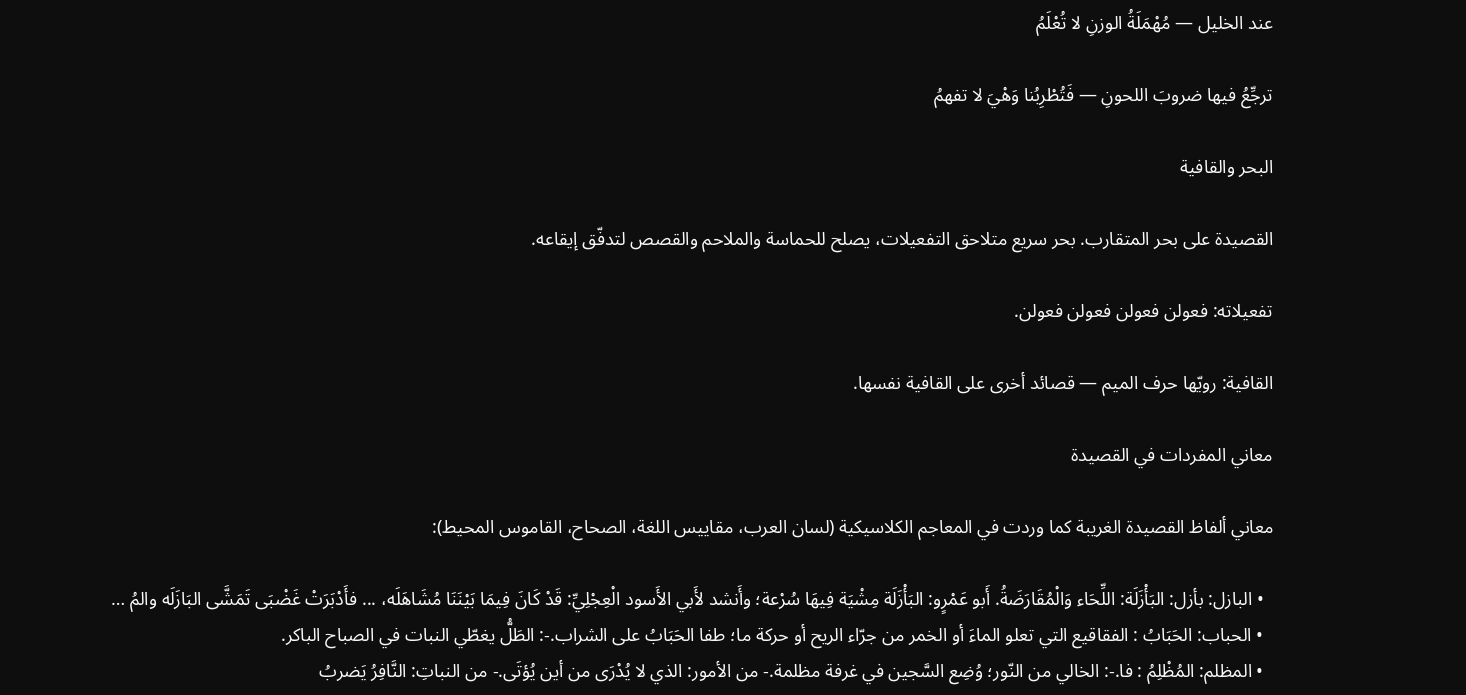عند الخليل — مُهْمَلَةُ الوزنِ لا تُعْلَمُ

ترجِّعُ فيها ضروبَ اللحونِ — فَتُطْرِبُنا وَهْيَ لا تفهمُ

البحر والقافية

القصيدة على بحر المتقارب. بحر سريع متلاحق التفعيلات، يصلح للحماسة والملاحم والقصص لتدفّق إيقاعه.

تفعيلاته: فعولن فعولن فعولن فعولن.

القافية: رويّها حرف الميم — قصائد أخرى على القافية نفسها.

معاني المفردات في القصيدة

معاني ألفاظ القصيدة الغريبة كما وردت في المعاجم الكلاسيكية (لسان العرب، مقاييس اللغة، الصحاح، القاموس المحيط):

  • البازل: بأزل: البَأْزَلَة: اللِّحَاء وَالْمُقَارَضَةُ. أَبو عَمْرٍو: البَأْزَلَة مِشْيَة فِيهَا سُرْعة؛ وأَنشد لأَبي الأَسود الْعِجْلِيِّ: قَدْ كَانَ فِيمَا بَيْنَنَا مُشَاهَلَه، ... فأَدْبَرَتْ غَضْبَى تَمَشَّى البَازَلَه والمُ …
  • الحباب: الحَبَابُ : الفقاقيع التي تعلو الماءَ أو الخمر من جرّاء الريح أو حركة ما؛ طفا الحَبَابُ على الشراب.-: الطَلُّ يغطّي النبات في الصباح الباكر.
  • المظلم: المُظْلِمُ : فا.-: الخالي من النّور؛ وُضِع السَّجين في غرفة مظلمة.- من الأمور: الذي لا يُدْرَى من أين يُؤتَى.- من النباتِ: النَّافِرُ يَضربُ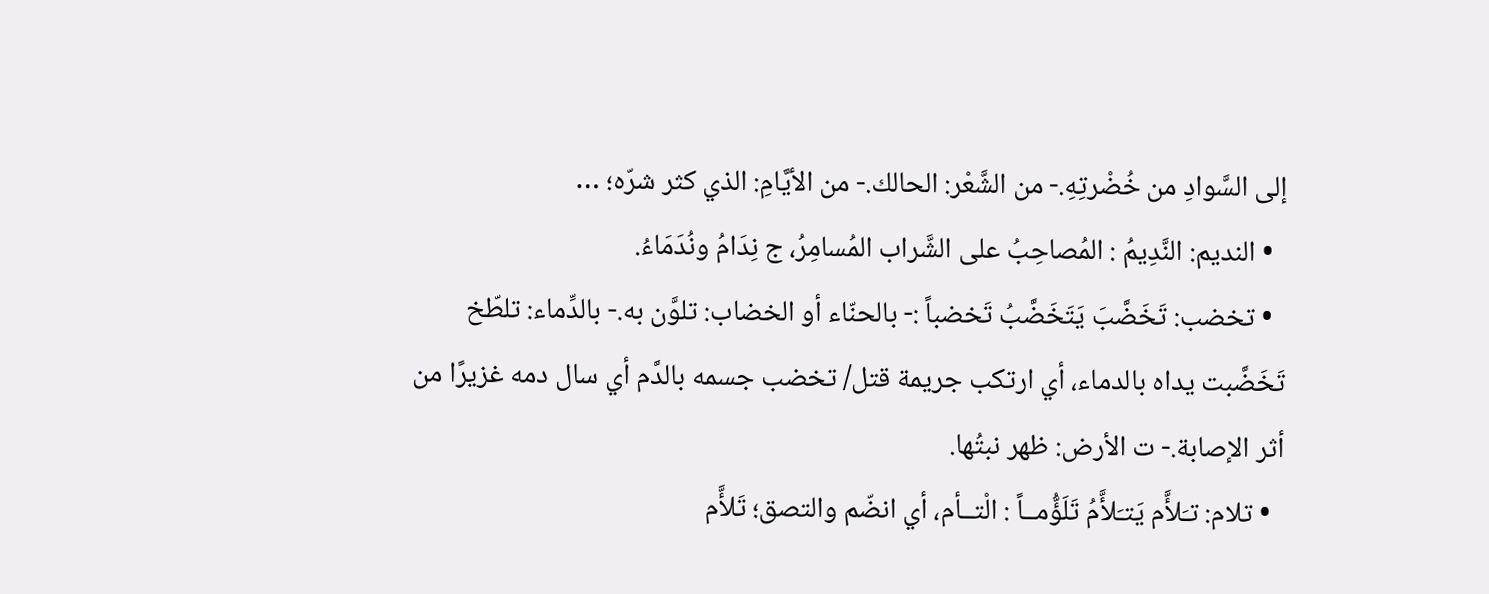إلى السَّوادِ من خُضْرتِهِ.- من الشَّعْر: الحالك.- من الأيَّامِ: الذي كثر شرّه؛ …
  • النديم: النَّدِيمُ : المُصاحِبُ على الشَّراب المُسامِرُ، ج نِدَامُ ونُدَمَاءُ.
  • تخضب: تَخَضَّبَ يَتَخَضَّبُ تَخضباً :- بالحنّاء أو الخضاب: تلوَّن به.- بالدِّماء: تلطّخ تَخَضَّبت يداه بالدماء، أي ارتكب جريمة قتل/ تخضب جسمه بالدَّم أي سال دمه غزيرًا من أثر الإصابة.- ت الأرض: ظهر نبتُها.
  • تلام: تـَلأَّم يَتـَلأَّمُ تَلَؤُّمــاً : الْتــأم، أي انضّم والتصق؛ تَلأَّم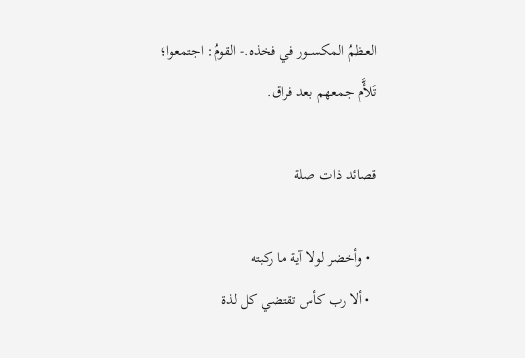العـظمُ المكســور في فخذه.- القومُ: اجتمعوا؛ تَلأَّم جمعهم بعد فراق.

قصائد ذات صلة

  • وأخضر لولا آية ما ركبته
  • ألا رب كأس تقتضي كل لذة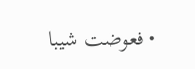• فعوضت شيبا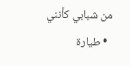من شبابي كأنني
  • طيارة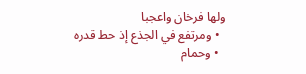ولها فرخان واعجبا
  • ومرتفع في الجذع إذ حط قدره
  • وحمام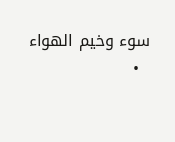سوء وخيم الهواء
  •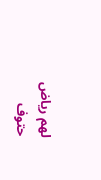لهم رياض حتوف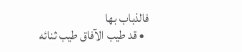فالذباب بها
  • قد طيب الآفاق طيب ثنائه